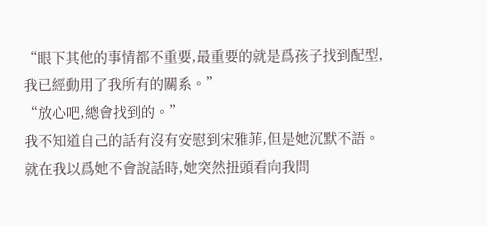“眼下其他的事情都不重要,最重要的就是爲孩子找到配型,我已經動用了我所有的關系。”
“放心吧,總會找到的。”
我不知道自己的話有沒有安慰到宋雅菲,但是她沉默不語。
就在我以爲她不會說話時,她突然扭頭看向我問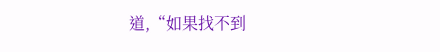道,“如果找不到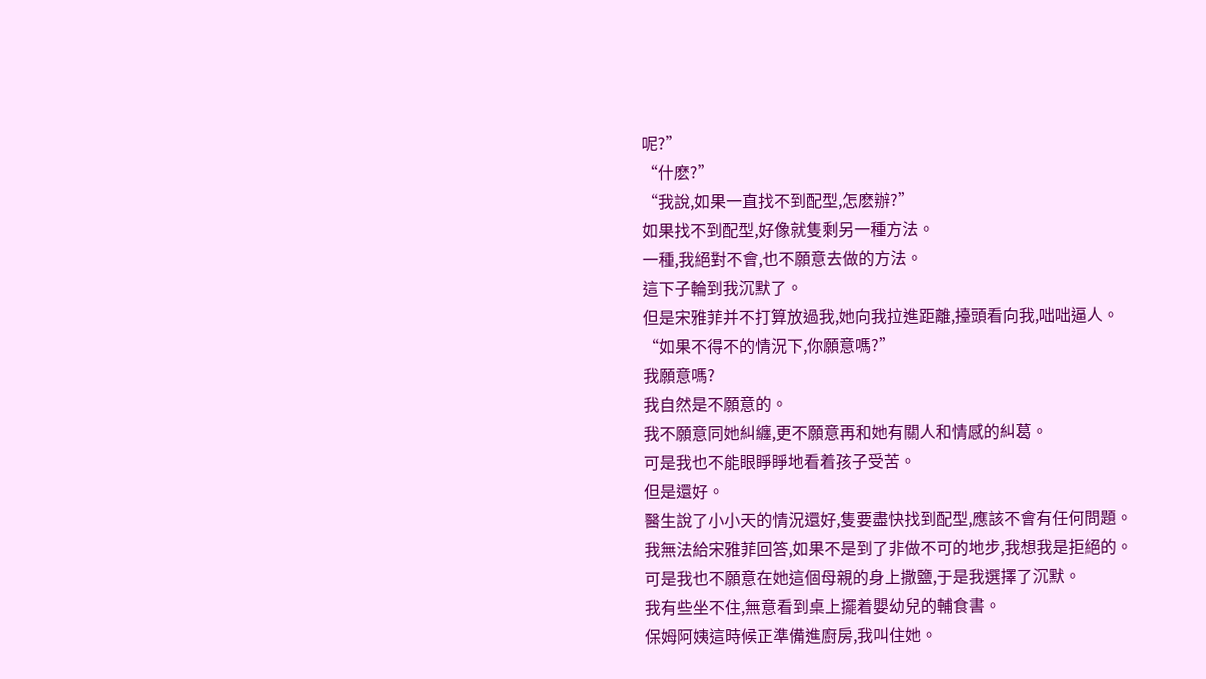呢?”
“什麽?”
“我說,如果一直找不到配型,怎麽辦?”
如果找不到配型,好像就隻剩另一種方法。
一種,我絕對不會,也不願意去做的方法。
這下子輪到我沉默了。
但是宋雅菲并不打算放過我,她向我拉進距離,擡頭看向我,咄咄逼人。
“如果不得不的情況下,你願意嗎?”
我願意嗎?
我自然是不願意的。
我不願意同她糾纏,更不願意再和她有關人和情感的糾葛。
可是我也不能眼睜睜地看着孩子受苦。
但是還好。
醫生說了小小天的情況還好,隻要盡快找到配型,應該不會有任何問題。
我無法給宋雅菲回答,如果不是到了非做不可的地步,我想我是拒絕的。
可是我也不願意在她這個母親的身上撒鹽,于是我選擇了沉默。
我有些坐不住,無意看到桌上擺着嬰幼兒的輔食書。
保姆阿姨這時候正準備進廚房,我叫住她。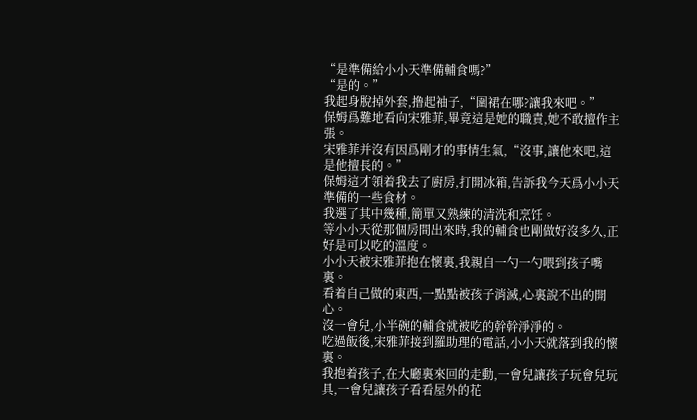“是準備給小小天準備輔食嗎?”
“是的。”
我起身脫掉外套,撸起袖子,“圍裙在哪?讓我來吧。”
保姆爲難地看向宋雅菲,畢竟這是她的職責,她不敢擅作主張。
宋雅菲并沒有因爲剛才的事情生氣,“沒事,讓他來吧,這是他擅長的。”
保姆這才領着我去了廚房,打開冰箱,告訴我今天爲小小天準備的一些食材。
我選了其中幾種,簡單又熟練的清洗和烹饪。
等小小天從那個房間出來時,我的輔食也剛做好沒多久,正好是可以吃的溫度。
小小天被宋雅菲抱在懷裏,我親自一勺一勺喂到孩子嘴裏。
看着自己做的東西,一點點被孩子消滅,心裏說不出的開心。
沒一會兒,小半碗的輔食就被吃的幹幹淨淨的。
吃過飯後,宋雅菲接到羅助理的電話,小小天就落到我的懷裏。
我抱着孩子,在大廳裏來回的走動,一會兒讓孩子玩會兒玩具,一會兒讓孩子看看屋外的花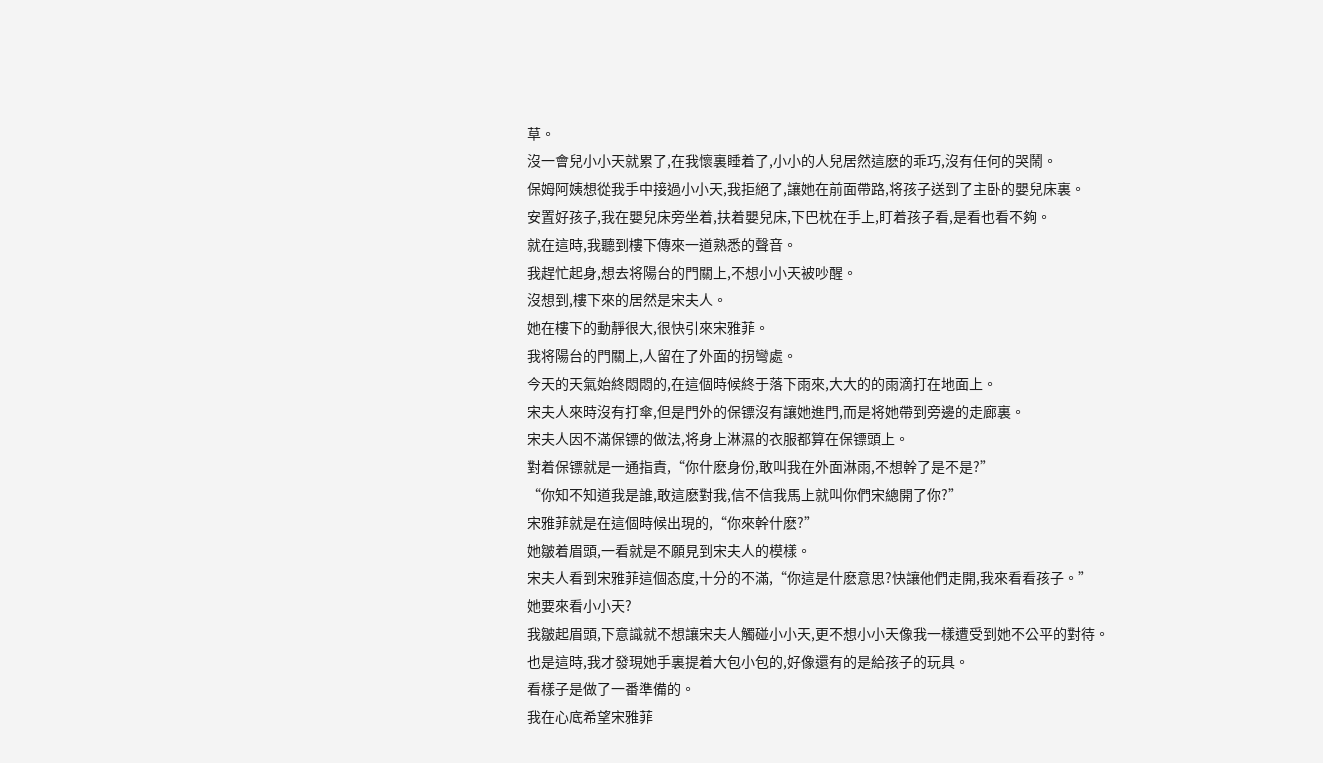草。
沒一會兒小小天就累了,在我懷裏睡着了,小小的人兒居然這麽的乖巧,沒有任何的哭鬧。
保姆阿姨想從我手中接過小小天,我拒絕了,讓她在前面帶路,将孩子送到了主卧的嬰兒床裏。
安置好孩子,我在嬰兒床旁坐着,扶着嬰兒床,下巴枕在手上,盯着孩子看,是看也看不夠。
就在這時,我聽到樓下傳來一道熟悉的聲音。
我趕忙起身,想去将陽台的門關上,不想小小天被吵醒。
沒想到,樓下來的居然是宋夫人。
她在樓下的動靜很大,很快引來宋雅菲。
我将陽台的門關上,人留在了外面的拐彎處。
今天的天氣始終悶悶的,在這個時候終于落下雨來,大大的的雨滴打在地面上。
宋夫人來時沒有打傘,但是門外的保镖沒有讓她進門,而是将她帶到旁邊的走廊裏。
宋夫人因不滿保镖的做法,将身上淋濕的衣服都算在保镖頭上。
對着保镖就是一通指責,“你什麽身份,敢叫我在外面淋雨,不想幹了是不是?”
“你知不知道我是誰,敢這麽對我,信不信我馬上就叫你們宋總開了你?”
宋雅菲就是在這個時候出現的,“你來幹什麽?”
她皺着眉頭,一看就是不願見到宋夫人的模樣。
宋夫人看到宋雅菲這個态度,十分的不滿,“你這是什麽意思?快讓他們走開,我來看看孩子。”
她要來看小小天?
我皺起眉頭,下意識就不想讓宋夫人觸碰小小天,更不想小小天像我一樣遭受到她不公平的對待。
也是這時,我才發現她手裏提着大包小包的,好像還有的是給孩子的玩具。
看樣子是做了一番準備的。
我在心底希望宋雅菲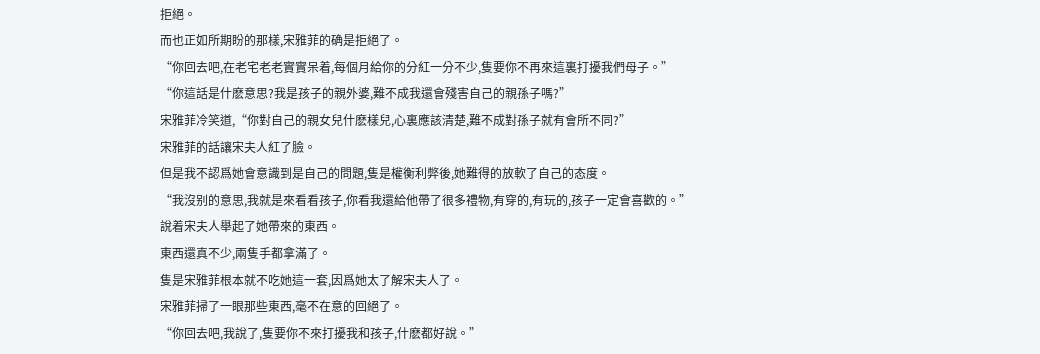拒絕。
而也正如所期盼的那樣,宋雅菲的确是拒絕了。
“你回去吧,在老宅老老實實呆着,每個月給你的分紅一分不少,隻要你不再來這裏打擾我們母子。”
“你這話是什麽意思?我是孩子的親外婆,難不成我還會殘害自己的親孫子嗎?”
宋雅菲冷笑道,“你對自己的親女兒什麽樣兒,心裏應該清楚,難不成對孫子就有會所不同?”
宋雅菲的話讓宋夫人紅了臉。
但是我不認爲她會意識到是自己的問題,隻是權衡利弊後,她難得的放軟了自己的态度。
“我沒别的意思,我就是來看看孩子,你看我還給他帶了很多禮物,有穿的,有玩的,孩子一定會喜歡的。”
說着宋夫人舉起了她帶來的東西。
東西還真不少,兩隻手都拿滿了。
隻是宋雅菲根本就不吃她這一套,因爲她太了解宋夫人了。
宋雅菲掃了一眼那些東西,毫不在意的回絕了。
“你回去吧,我說了,隻要你不來打擾我和孩子,什麽都好說。”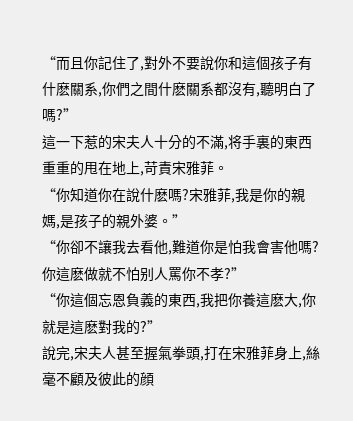“而且你記住了,對外不要說你和這個孩子有什麽關系,你們之間什麽關系都沒有,聽明白了嗎?”
這一下惹的宋夫人十分的不滿,将手裏的東西重重的甩在地上,苛責宋雅菲。
“你知道你在說什麽嗎?宋雅菲,我是你的親媽,是孩子的親外婆。”
“你卻不讓我去看他,難道你是怕我會害他嗎?你這麽做就不怕别人罵你不孝?”
“你這個忘恩負義的東西,我把你養這麽大,你就是這麽對我的?”
說完,宋夫人甚至握氣拳頭,打在宋雅菲身上,絲毫不顧及彼此的顔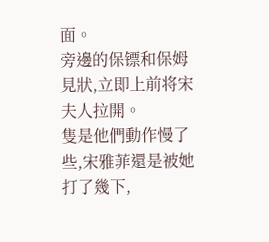面。
旁邊的保镖和保姆見狀,立即上前将宋夫人拉開。
隻是他們動作慢了些,宋雅菲還是被她打了幾下,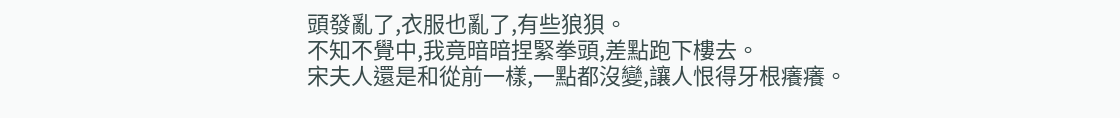頭發亂了,衣服也亂了,有些狼狽。
不知不覺中,我竟暗暗捏緊拳頭,差點跑下樓去。
宋夫人還是和從前一樣,一點都沒變,讓人恨得牙根癢癢。